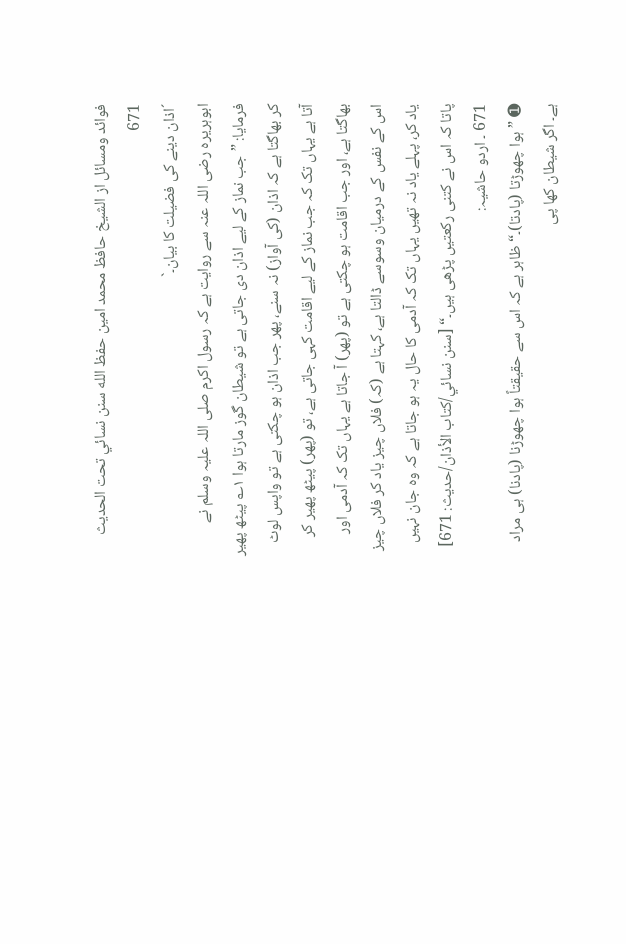فوائد ومسائل از الشيخ حافظ محمد امين حفظ الله سنن نسائي تحت الحديث 671
´اذان دینے کی فضیلت کا بیان۔`
ابوہریرہ رضی اللہ عنہ سے روایت ہے کہ رسول اکرم صلی اللہ علیہ وسلم نے فرمایا: ”جب نماز کے لیے اذان دی جاتی ہے تو شیطان گوز مارتا ہوا ۱؎ پیٹھ پھیر کر بھاگتا ہے کہ اذان (کی آواز) نہ سنے، پھر جب اذان ہو چکتی ہے تو واپس لوٹ آتا ہے یہاں تک کہ جب نماز کے لیے اقامت کہی جاتی ہے، تو (پھر) پیٹھ پھیر کر بھاگتا ہے، اور جب اقامت ہو چکتی ہے تو (پھر) آ جاتا ہے یہاں تک کہ آدمی اور اس کے نفس کے درمیان وسوسے ڈالتا ہے، کہتا ہے (کہ) فلاں چیز یاد کر فلاں چیز یاد کر، پہلے یاد نہ تھیں یہاں تک کہ آدمی کا حال یہ ہو جاتا ہے کہ وہ جان نہیں پاتا کہ اس نے کتنی رکعتیں پڑھی ہیں۔“ [سنن نسائي/كتاب الأذان/حدیث: 671]
671 ۔ اردو حاشیہ:
➊ ”ہوا چھوڑتا (پادتا)۔“ ظاہر ہے کہ اس سے حقیقتاً ہوا چھوڑنا (پادنا) ہی مراد ہے۔ اگر شیطان کھا پی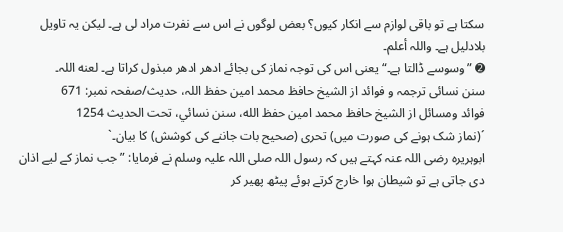سکتا ہے تو باقی لوازم سے انکار کیوں؟ بعض لوگوں نے اس سے نفرت مراد لی ہے۔ لیکن یہ تاویل بلادلیل ہے۔ واللہ أعلم۔
➋ ”وسوسے ڈالتا ہے۔“ یعنی اس کی توجہ نماز کی بجائے ادھر ادھر مبذول کراتا ہے۔ لعنه اللہ۔
سنن نسائی ترجمہ و فوائد از الشیخ حافظ محمد امین حفظ اللہ، حدیث/صفحہ نمبر: 671
فوائد ومسائل از الشيخ حافظ محمد امين حفظ الله، سنن نسائي، تحت الحديث 1254
´(نماز شک ہونے کی صورت میں) تحری (صحیح بات جاننے کی کوشش) کا بیان۔`
ابوہریرہ رضی اللہ عنہ کہتے ہیں کہ رسول اللہ صلی اللہ علیہ وسلم نے فرمایا: ”جب نماز کے لیے اذان دی جاتی ہے تو شیطان ہوا خارج کرتے ہوئے پیٹھ پھیر کر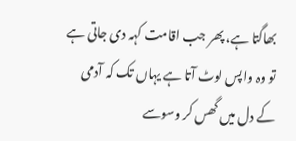بھاگتا ہے، پھر جب اقامت کہہ دی جاتی ہے تو وہ واپس لوٹ آتا ہے یہاں تک کہ آدمی کے دل میں گھس کر وسوسے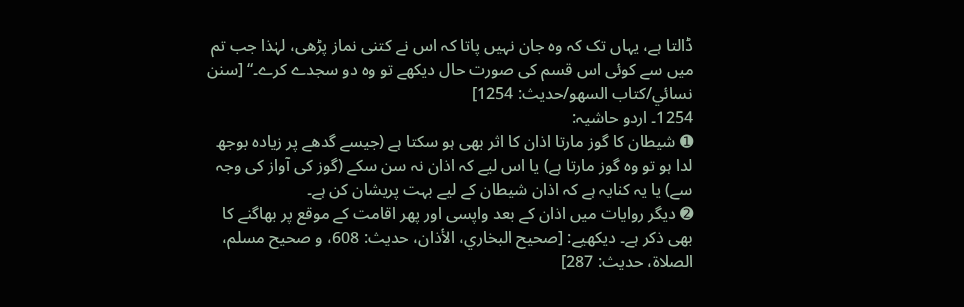ڈالتا ہے، یہاں تک کہ وہ جان نہیں پاتا کہ اس نے کتنی نماز پڑھی، لہٰذا جب تم میں سے کوئی اس قسم کی صورت حال دیکھے تو وہ دو سجدے کرے۔“ [سنن نسائي/كتاب السهو/حدیث: 1254]
1254۔ اردو حاشیہ:
➊ شیطان کا گوز مارتا اذان کا اثر بھی ہو سکتا ہے (جیسے گدھے پر زیادہ بوجھ لدا ہو تو وہ گوز مارتا ہے) یا اس لیے کہ اذان نہ سن سکے (گوز کی آواز کی وجہ سے) یا یہ کنایہ ہے کہ اذان شیطان کے لیے بہت پریشان کن ہے۔
➋ دیگر روایات میں اذان کے بعد واپسی اور پھر اقامت کے موقع پر بھاگنے کا بھی ذکر ہے۔ دیکھیے: [صحیح البخاري، الأذان، حدیث: 608، و صحیح مسلم، الصلاة، حدیث: 287]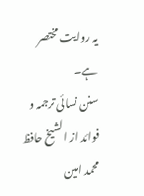یہ روایت مختصر ہے۔
سنن نسائی ترجمہ و فوائد از الشیخ حافظ محمد امین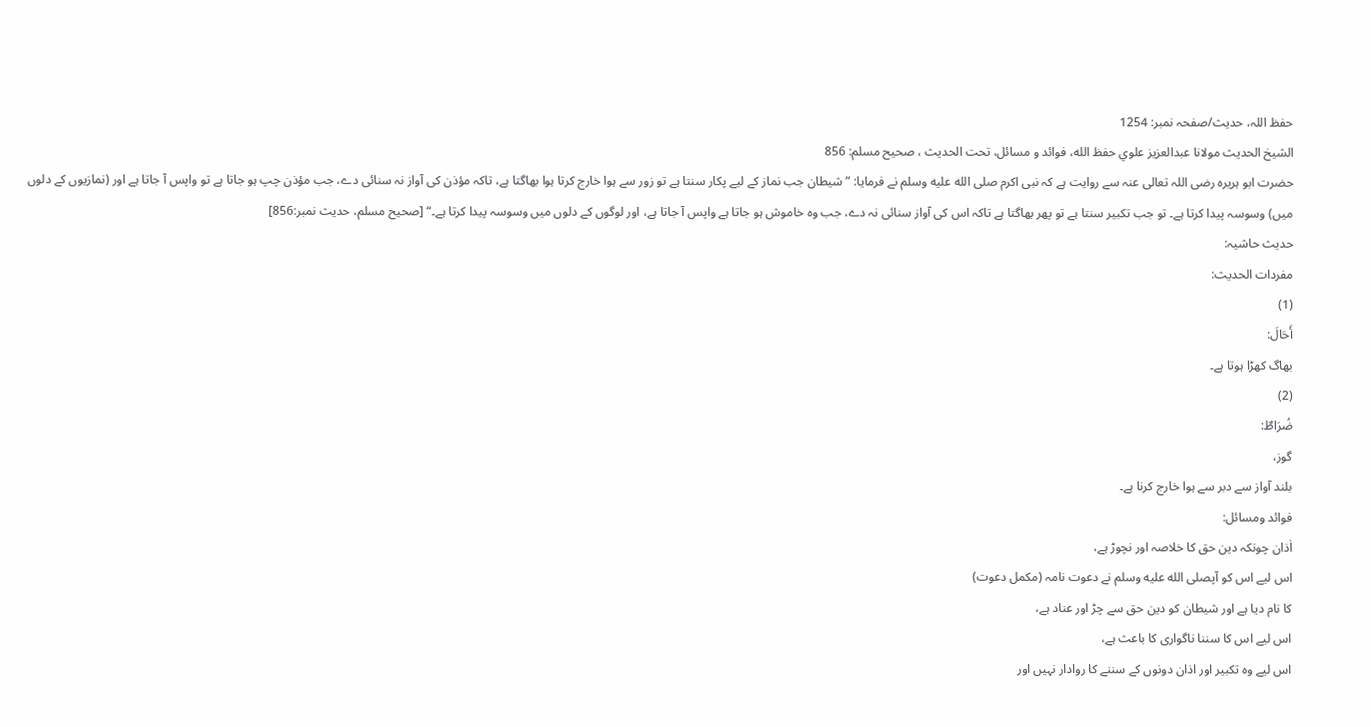حفظ اللہ، حدیث/صفحہ نمبر: 1254
الشيخ الحديث مولانا عبدالعزيز علوي حفظ الله، فوائد و مسائل، تحت الحديث ، صحيح مسلم: 856
حضرت ابو ہریرہ رضی اللہ تعالی عنہ سے روایت ہے کہ نبی اکرم صلى الله عليه وسلم نے فرمایا: ”شیطان جب نماز کے لیے پکار سنتا ہے تو زور سے ہوا خارج کرتا ہوا بھاگتا ہے، تاکہ مؤذن کی آواز نہ سنائی دے، جب مؤذن چپ ہو جاتا ہے تو واپس آ جاتا ہے اور (نمازیوں کے دلوں میں) وسوسہ پیدا کرتا ہے۔ تو جب تکبیر سنتا ہے تو پھر بھاگتا ہے تاکہ اس کی آواز سنائی نہ دے، جب وہ خاموش ہو جاتا ہے واپس آ جاتا ہے، اور لوگوں کے دلوں میں وسوسہ پیدا کرتا ہے۔“ [صحيح مسلم، حديث نمبر:856]
حدیث حاشیہ:
مفردات الحدیث:
(1)
أَحَالَ:
بھاگ کھڑا ہوتا ہے۔
(2)
ضُرَاطٌ:
گوز،
بلند آواز سے دبر سے ہوا خارج کرنا ہے۔
فوائد ومسائل:
اٰذان چونکہ دین حق کا خلاصہ اور نچوڑ ہے،
اس لیے اس کو آپصلى الله عليه وسلم نے دعوت نامہ (مکمل دعوت)
کا نام دیا ہے اور شیطان کو دین حق سے چڑ اور عناد ہے،
اس لیے اس کا سننا ناگواری کا باعث ہے،
اس لیے وہ تکبیر اور اذان دونوں کے سننے کا روادار نہیں اور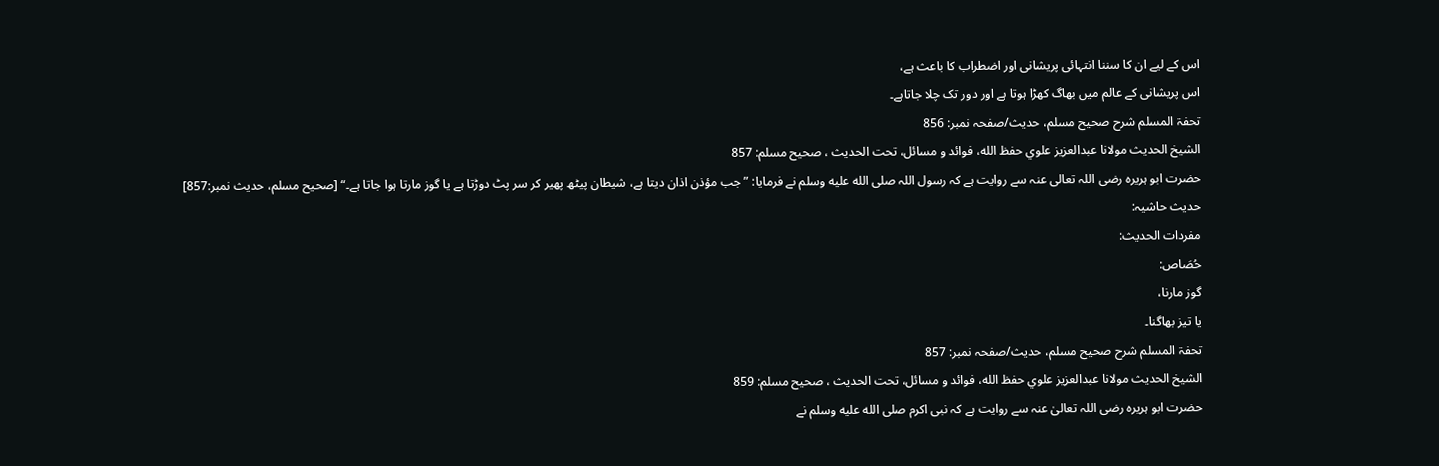اس کے لیے ان کا سننا انتہائی پریشانی اور اضطراب کا باعث ہے،
اس پریشانی کے عالم میں بھاگ کھڑا ہوتا ہے اور دور تک چلا جاتاہے۔
تحفۃ المسلم شرح صحیح مسلم، حدیث/صفحہ نمبر: 856
الشيخ الحديث مولانا عبدالعزيز علوي حفظ الله، فوائد و مسائل، تحت الحديث ، صحيح مسلم: 857
حضرت ابو ہریرہ رضی اللہ تعالی عنہ سے روایت ہے کہ رسول اللہ صلى الله عليه وسلم نے فرمایا: ”جب مؤذن اذان دیتا ہے، شیطان پیٹھ پھیر کر سر پٹ دوڑتا ہے یا گوز مارتا ہوا جاتا ہے۔“ [صحيح مسلم، حديث نمبر:857]
حدیث حاشیہ:
مفردات الحدیث:
حُصَاص:
گوز مارنا،
یا تیز بھاگنا۔
تحفۃ المسلم شرح صحیح مسلم، حدیث/صفحہ نمبر: 857
الشيخ الحديث مولانا عبدالعزيز علوي حفظ الله، فوائد و مسائل، تحت الحديث ، صحيح مسلم: 859
حضرت ابو ہریرہ رضی اللہ تعالیٰ عنہ سے روایت ہے کہ نبی اکرم صلى الله عليه وسلم نے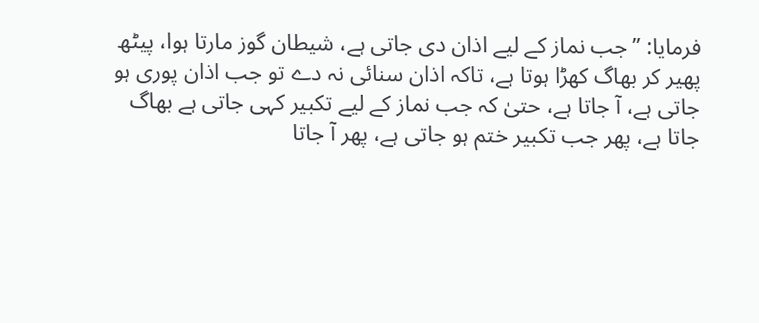فرمایا: ”جب نماز کے لیے اذان دی جاتی ہے، شیطان گوز مارتا ہوا، پیٹھ پھیر کر بھاگ کھڑا ہوتا ہے، تاکہ اذان سنائی نہ دے تو جب اذان پوری ہو جاتی ہے، آ جاتا ہے، حتیٰ کہ جب نماز کے لیے تکبیر کہی جاتی ہے بھاگ جاتا ہے، پھر جب تکبیر ختم ہو جاتی ہے، پھر آ جاتا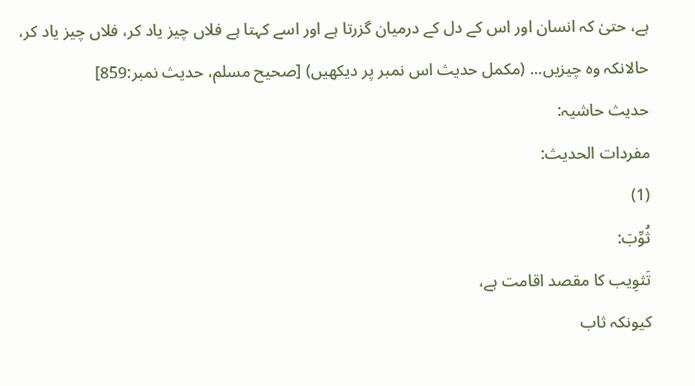ہے، حتیٰ کہ انسان اور اس کے دل کے درمیان گزرتا ہے اور اسے کہتا ہے فلاں چیز یاد کر، فلاں چیز یاد کر، حالانکہ وہ چیزیں... (مکمل حدیث اس نمبر پر دیکھیں) [صحيح مسلم، حديث نمبر:859]
حدیث حاشیہ:
مفردات الحدیث:
(1)
ثُوِّبَ:
تَثوِيب کا مقصد اقامت ہے،
کیونکہ ثاب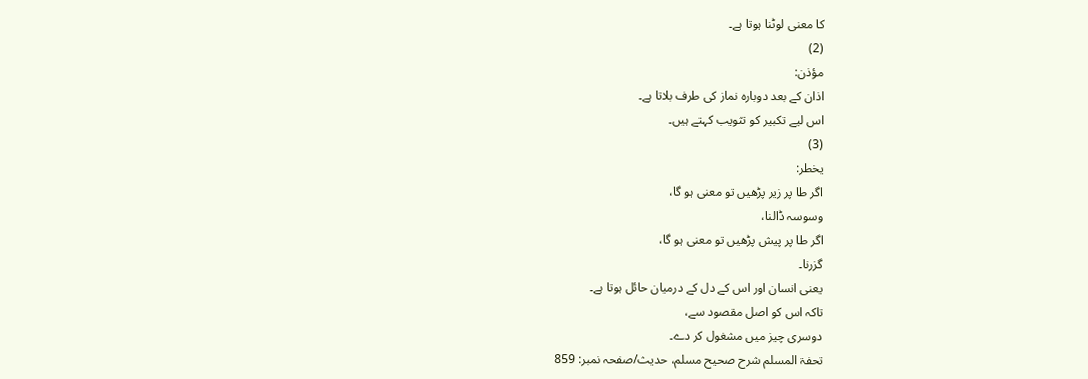کا معنی لوٹنا ہوتا ہے۔
(2)
مؤذن:
اذان کے بعد دوبارہ نماز کی طرف بلاتا ہے۔
اس لیے تکبیر کو تثویب کہتے ہیں۔
(3)
يخطر:
اگر طا پر زیر پڑھیں تو معنی ہو گا،
وسوسہ ڈالنا،
اگر طا پر پیش پڑھیں تو معنی ہو گا،
گزرنا۔
یعنی انسان اور اس کے دل کے درمیان حائل ہوتا ہے۔
تاکہ اس کو اصل مقصود سے،
دوسری چیز میں مشغول کر دے۔
تحفۃ المسلم شرح صحیح مسلم، حدیث/صفحہ نمبر: 859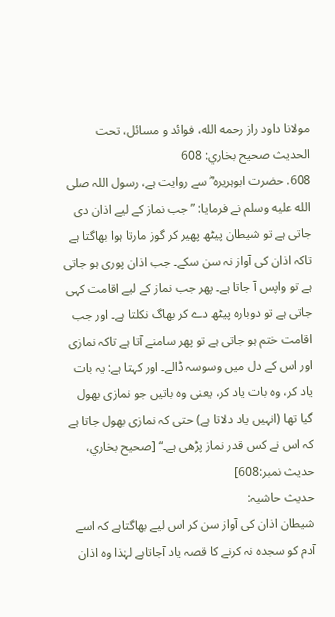مولانا داود راز رحمه الله، فوائد و مسائل، تحت الحديث صحيح بخاري: 608
608. حضرت ابوہریرہ ؓ سے روایت ہے، رسول اللہ صلى الله عليه وسلم نے فرمایا: ”جب نماز کے لیے اذان دی جاتی ہے تو شیطان پیٹھ پھیر کر گوز مارتا ہوا بھاگتا ہے تاکہ اذان کی آواز نہ سن سکے۔ جب اذان پوری ہو جاتی ہے تو واپس آ جاتا ہے۔ پھر جب نماز کے لیے اقامت کہی جاتی ہے تو دوبارہ پیٹھ دے کر بھاگ نکلتا ہے۔ اور جب اقامت ختم ہو جاتی ہے تو پھر سامنے آتا ہے تاکہ نمازی اور اس کے دل میں وسوسہ ڈالے۔ اور کہتا ہے: یہ بات یاد کر، وہ بات یاد کر، یعنی وہ باتیں جو نمازی بھول گیا تھا (انہیں یاد دلاتا ہے) حتی کہ نمازی بھول جاتا ہے کہ اس نے کس قدر نماز پڑھی ہے۔“ [صحيح بخاري، حديث نمبر:608]
حدیث حاشیہ:
شیطان اذان کی آواز سن کر اس لیے بھاگتاہے کہ اسے آدم کو سجدہ نہ کرنے کا قصہ یاد آجاتاہے لہٰذا وہ اذان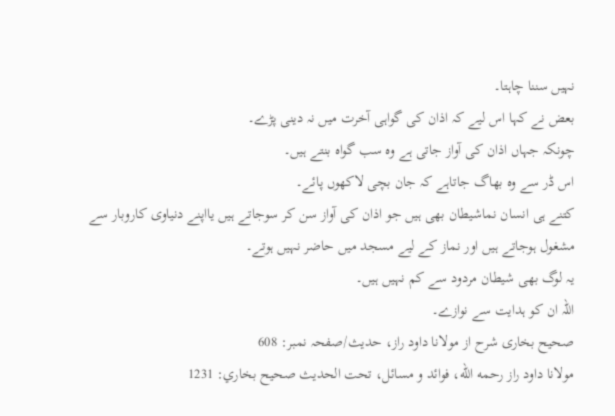نہیں سننا چاہتا۔
بعض نے کہا اس لیے کہ اذان کی گواہی آخرت میں نہ دینی پڑے۔
چونکہ جہاں اذان کی آواز جاتی ہے وہ سب گواہ بنتے ہیں۔
اس ڈر سے وہ بھاگ جاتاہے کہ جان بچی لاکھوں پائے۔
کتنے ہی انسان نماشیطان بھی ہیں جو اذان کی آواز سن کر سوجاتے ہیں یااپنے دنیاوی کاروبار سے مشغول ہوجاتے ہیں اور نماز کے لیے مسجد میں حاضر نہیں ہوتے۔
یہ لوگ بھی شیطان مردود سے کم نہیں ہیں۔
اللہ ان کو ہدایت سے نوازے۔
صحیح بخاری شرح از مولانا داود راز، حدیث/صفحہ نمبر: 608
مولانا داود راز رحمه الله، فوائد و مسائل، تحت الحديث صحيح بخاري: 1231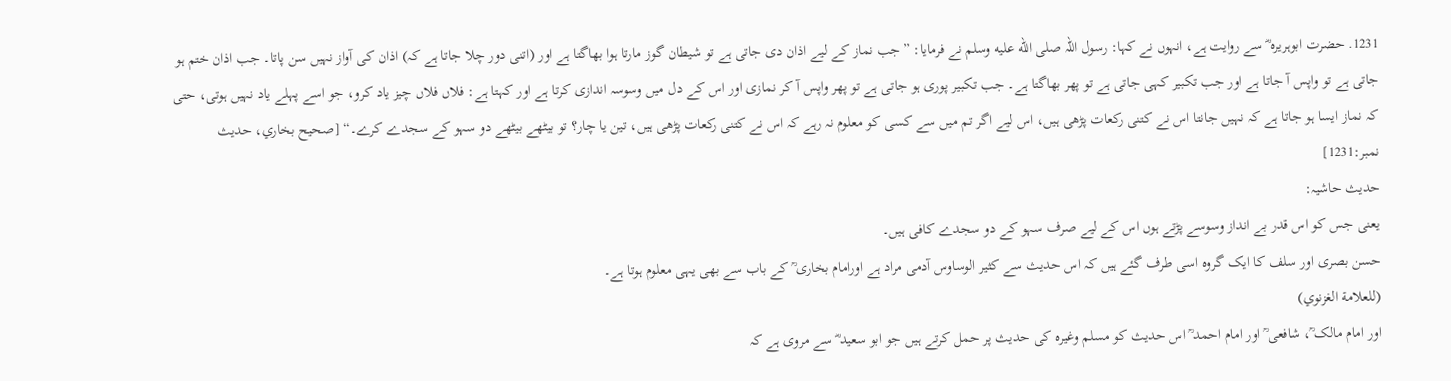1231. حضرت ابوہریرہ ؓ سے روایت ہے، انہوں نے کہا: رسول اللہ صلى الله عليه وسلم نے فرمایا: ”جب نماز کے لیے اذان دی جاتی ہے تو شیطان گوز مارتا ہوا بھاگتا ہے اور (اتنی دور چلا جاتا ہے کہ) اذان کی آواز نہیں سن پاتا۔ جب اذان ختم ہو جاتی ہے تو واپس آ جاتا ہے اور جب تکبیر کہی جاتی ہے تو پھر بھاگتا ہے۔ جب تکبیر پوری ہو جاتی ہے تو پھر واپس آ کر نمازی اور اس کے دل میں وسوسہ اندازی کرتا ہے اور کہتا ہے: فلاں فلاں چیز یاد کرو، جو اسے پہلے یاد نہیں ہوتی، حتی کہ نماز ایسا ہو جاتا ہے کہ نہیں جانتا اس نے کتنی رکعات پڑھی ہیں، اس لیے اگر تم میں سے کسی کو معلوم نہ رہے کہ اس نے کتنی رکعات پڑھی ہیں، تین یا چار؟ تو بیٹھے بیٹھے دو سہو کے سجدے کرے۔“ [صحيح بخاري، حديث نمبر:1231]
حدیث حاشیہ:
یعنی جس کو اس قدر بے انداز وسوسے پڑتے ہوں اس کے لیے صرف سہو کے دو سجدے کافی ہیں۔
حسن بصری اور سلف کا ایک گروہ اسی طرف گئے ہیں کہ اس حدیث سے کثیر الوساوس آدمی مراد ہے اورامام بخاری ؒ کے باب سے بھی یہی معلوم ہوتا ہے۔
(للعلامة الغزنوي)
اور امام مالک ؒ، شافعی ؒ اور امام احمد ؒ اس حدیث کو مسلم وغیرہ کی حدیث پر حمل کرتے ہیں جو ابو سعید ؓ سے مروی ہے کہ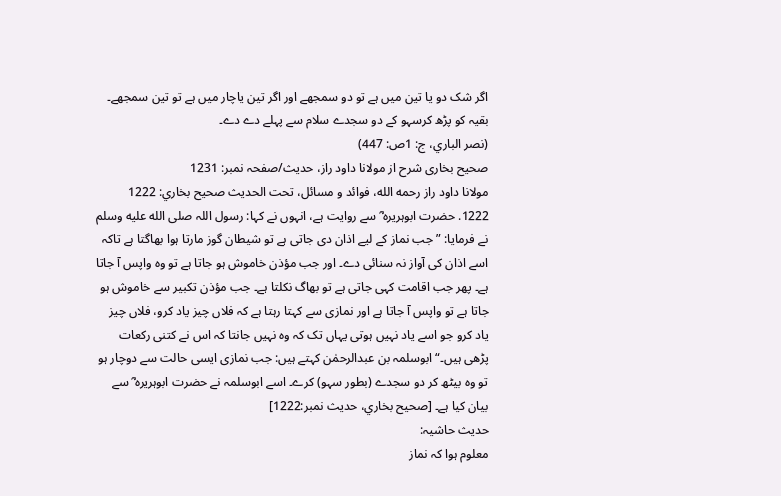اگر شک دو یا تین میں ہے تو دو سمجھے اور اگر تین یاچار میں ہے تو تین سمجھے۔
بقیہ کو پڑھ کرسہو کے دو سجدے سلام سے پہلے دے دے۔
(نصر الباري، ج: 1ص: 447)
صحیح بخاری شرح از مولانا داود راز، حدیث/صفحہ نمبر: 1231
مولانا داود راز رحمه الله، فوائد و مسائل، تحت الحديث صحيح بخاري: 1222
1222. حضرت ابوہریرہ ؓ سے روایت ہے، انہوں نے کہا: رسول اللہ صلى الله عليه وسلم نے فرمایا: ”جب نماز کے لیے اذان دی جاتی ہے تو شیطان گوز مارتا ہوا بھاگتا ہے تاکہ اسے اذان کی آواز نہ سنائی دے۔ اور جب مؤذن خاموش ہو جاتا ہے تو وہ واپس آ جاتا ہے۔ پھر جب اقامت کہی جاتی ہے تو بھاگ نکلتا ہے۔ جب مؤذن تکبیر سے خاموش ہو جاتا ہے تو واپس آ جاتا ہے اور نمازی سے کہتا رہتا ہے کہ فلاں چیز یاد کرو، فلاں چیز یاد کرو جو اسے یاد نہیں ہوتی یہاں تک کہ وہ نہیں جانتا کہ اس نے کتنی رکعات پڑھی ہیں۔“ ابوسلمہ بن عبدالرحمٰن کہتے ہیں: جب نمازی ایسی حالت سے دوچار ہو تو وہ بیٹھ کر دو سجدے (بطور سہو) کرے۔ اسے ابوسلمہ نے حضرت ابوہریرہ ؓ سے بیان کیا ہے۔ [صحيح بخاري، حديث نمبر:1222]
حدیث حاشیہ:
معلوم ہوا کہ نماز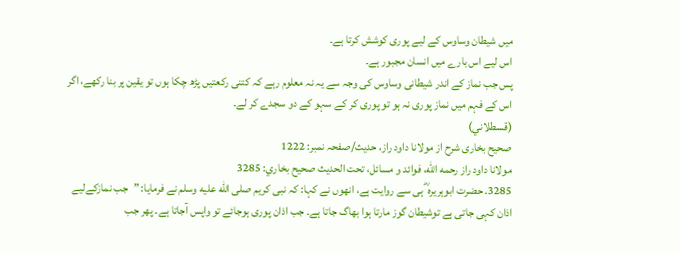میں شیطان وساوس کے لیے پوری کوشش کرتا ہے۔
اس لیے اس بارے میں انسان مجبور ہے۔
پس جب نماز کے اندر شیطانی وساوس کی وجہ سے یہ نہ معلوم رہے کہ کتنی رکعتیں پڑھ چکا ہوں تو یقین پر بنا رکھے، اگر اس کے فہم میں نماز پوری نہ ہو تو پوری کر کے سہو کے دو سجدے کر لے۔
(قسطلاني)
صحیح بخاری شرح از مولانا داود راز، حدیث/صفحہ نمبر: 1222
مولانا داود راز رحمه الله، فوائد و مسائل، تحت الحديث صحيح بخاري: 3285
3285. حضرت ابوہریرہ ؓ ہی سے روایت ہے، انھوں نے کہا: کہ نبی کریم صلى الله عليه وسلم نے فرمایا: ”جب نمازکےلیے اذان کہی جاتی ہے توشیطان گوز مارتا ہوا بھاگ جاتا ہے۔ جب اذان پوری ہوجائے تو واپس آجاتا ہے۔ پھر جب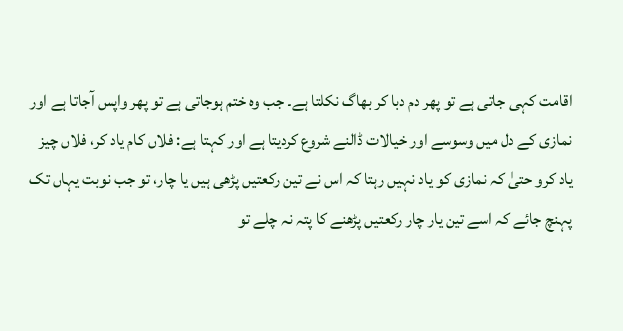اقامت کہی جاتی ہے تو پھر دم دبا کر بھاگ نکلتا ہے۔ جب وہ ختم ہوجاتی ہے تو پھر واپس آجاتا ہے اور نمازی کے دل میں وسوسے اور خیالات ڈالنے شروع کردیتا ہے اور کہتا ہے: فلاں کام یاد کر، فلاں چیز یاد کرو حتیٰ کہ نمازی کو یاد نہیں رہتا کہ اس نے تین رکعتیں پڑھی ہیں یا چار، تو جب نوبت یہاں تک پہنچ جائے کہ اسے تین یار چار رکعتیں پڑھنے کا پتہ نہ چلے تو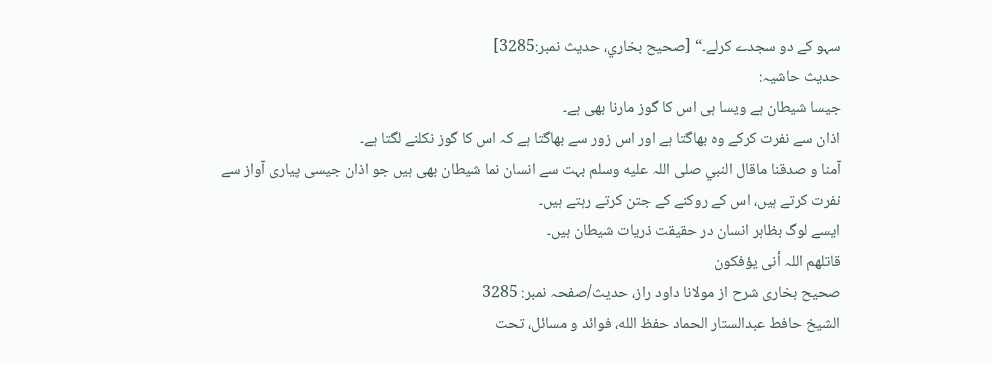سہو کے دو سجدے کرلے۔“ [صحيح بخاري، حديث نمبر:3285]
حدیث حاشیہ:
جیسا شیطان ہے ویسا ہی اس کا گوز مارنا بھی ہے۔
اذان سے نفرت کرکے وہ بھاگتا ہے اور اس زور سے بھاگتا ہے کہ اس کا گوز نکلنے لگتا ہے۔
آمنا و صدقنا ماقال النبي صلی اللہ علیه وسلم بہت سے انسان نما شیطان بھی ہیں جو اذان جیسی پیاری آواز سے نفرت کرتے ہیں، اس کے روکنے کے جتن کرتے رہتے ہیں۔
ایسے لوگ بظاہر انسان در حقیقت ذریات شیطان ہیں۔
قاتلهم اللہ أنی یؤفکون
صحیح بخاری شرح از مولانا داود راز، حدیث/صفحہ نمبر: 3285
الشيخ حافط عبدالستار الحماد حفظ الله، فوائد و مسائل، تحت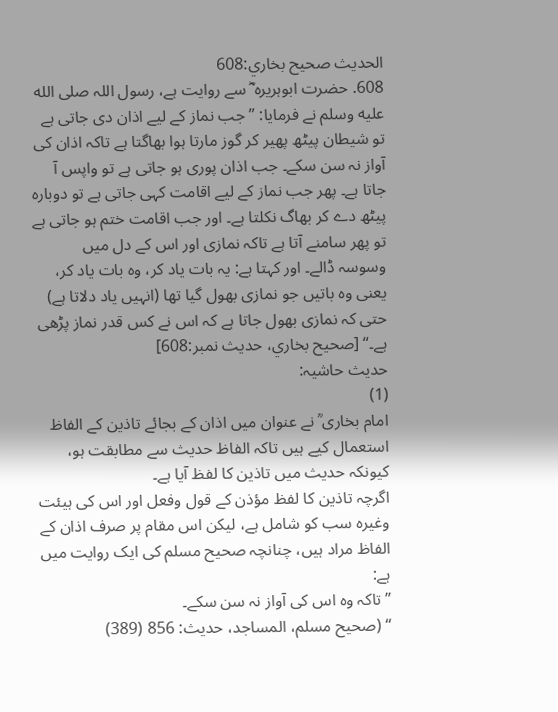الحديث صحيح بخاري:608
608. حضرت ابوہریرہ ؓ سے روایت ہے، رسول اللہ صلى الله عليه وسلم نے فرمایا: ”جب نماز کے لیے اذان دی جاتی ہے تو شیطان پیٹھ پھیر کر گوز مارتا ہوا بھاگتا ہے تاکہ اذان کی آواز نہ سن سکے۔ جب اذان پوری ہو جاتی ہے تو واپس آ جاتا ہے۔ پھر جب نماز کے لیے اقامت کہی جاتی ہے تو دوبارہ پیٹھ دے کر بھاگ نکلتا ہے۔ اور جب اقامت ختم ہو جاتی ہے تو پھر سامنے آتا ہے تاکہ نمازی اور اس کے دل میں وسوسہ ڈالے۔ اور کہتا ہے: یہ بات یاد کر، وہ بات یاد کر، یعنی وہ باتیں جو نمازی بھول گیا تھا (انہیں یاد دلاتا ہے) حتی کہ نمازی بھول جاتا ہے کہ اس نے کس قدر نماز پڑھی ہے۔“ [صحيح بخاري، حديث نمبر:608]
حدیث حاشیہ:
(1)
امام بخاری ؒ نے عنوان میں اذان کے بجائے تاذین کے الفاظ استعمال کیے ہیں تاکہ الفاظ حدیث سے مطابقت ہو، کیونکہ حدیث میں تاذین کا لفظ آیا ہے۔
اگرچہ تاذین کا لفظ مؤذن کے قول وفعل اور اس کی ہیئت وغیرہ سب کو شامل ہے، لیکن اس مقام پر صرف اذان کے الفاظ مراد ہیں، چنانچہ صحیح مسلم کی ایک روایت میں ہے:
” تاکہ وہ اس کی آواز نہ سن سکے۔
“ (صحیح مسلم، المساجد، حدیث: 856 (389)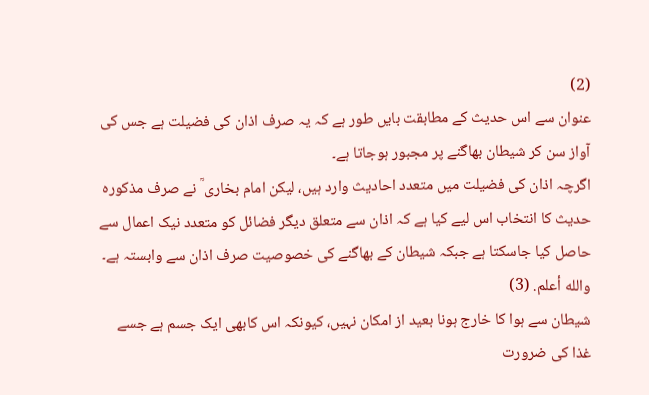(2)
عنوان سے اس حدیث کے مطابقت بایں طور ہے کہ یہ صرف اذان کی فضیلت ہے جس کی آواز سن کر شیطان بھاگنے پر مجبور ہوجاتا ہے۔
اگرچہ اذان کی فضیلت میں متعدد احادیث وارد ہیں، لیکن امام بخاری ؒ نے صرف مذکورہ حدیث کا انتخاب اس لیے کیا ہے کہ اذان سے متعلق دیگر فضائل کو متعدد نیک اعمال سے حاصل کیا جاسکتا ہے جبکہ شیطان کے بھاگنے کی خصوصیت صرف اذان سے وابستہ ہے۔
والله أعلم. (3)
شیطان سے ہوا کا خارج ہونا بعید از امکان نہیں، کیونکہ اس کابھی ایک جسم ہے جسے غذا کی ضرورت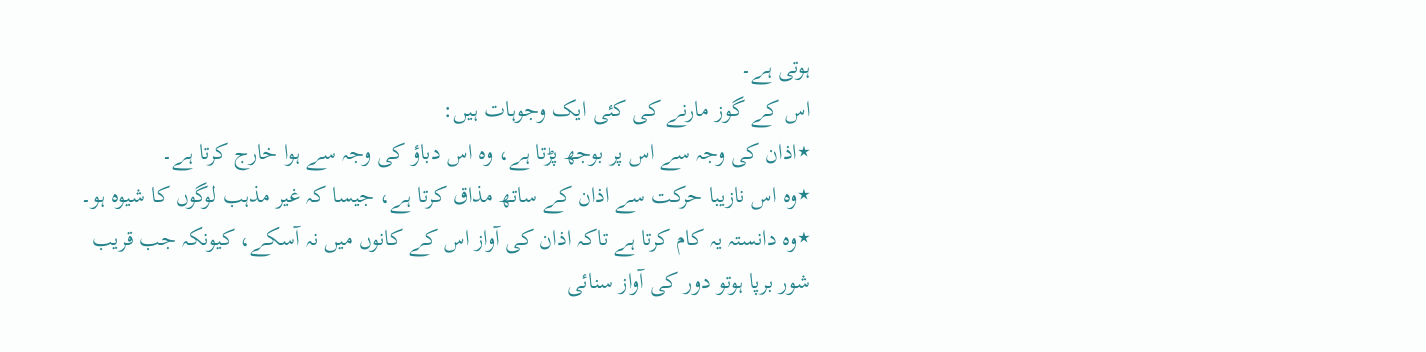ہوتی ہے۔
اس کے گوز مارنے کی کئی ایک وجوہات ہیں:
٭اذان کی وجہ سے اس پر بوجھ پڑتا ہے، وہ اس دباؤ کی وجہ سے ہوا خارج کرتا ہے۔
٭وہ اس نازیبا حرکت سے اذان کے ساتھ مذاق کرتا ہے، جیسا کہ غیر مذہب لوگوں کا شیوہ ہو۔
٭وہ دانستہ یہ کام کرتا ہے تاکہ اذان کی آواز اس کے کانوں میں نہ آسکے، کیونکہ جب قریب شور برپا ہوتو دور کی آواز سنائی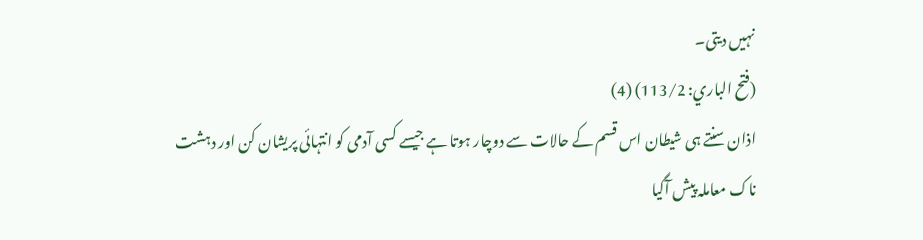نہیں دیتی۔
(فتح الباري: 113/2) (4)
اذان سنتے ہی شیطان اس قسم کے حالات سے دوچار ہوتا ہے جیسے کسی آدمی کو انتہائی پریشان کن اور دہشت ناک معاملہ پیش آگیا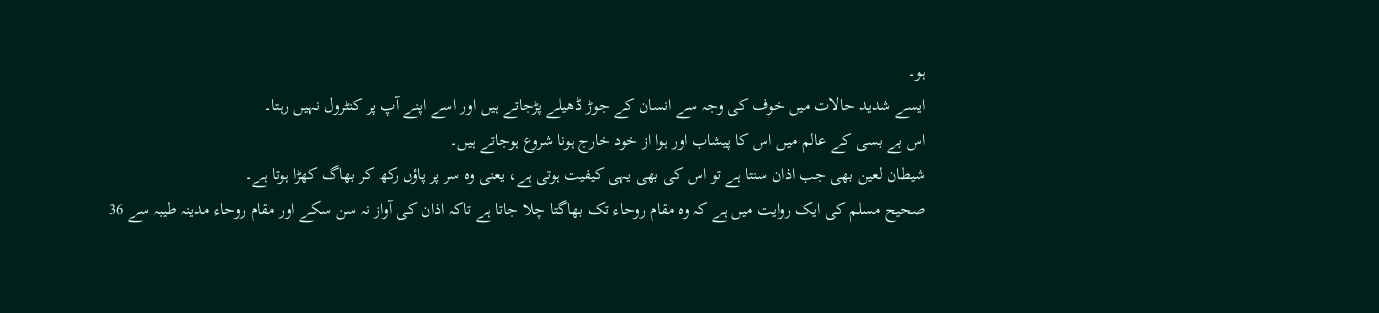ہو۔
ایسے شدید حالات میں خوف کی وجہ سے انسان کے جوڑ ڈھیلے پڑجاتے ہیں اور اسے اپنے آپ پر کنٹرول نہیں رہتا۔
اس بے بسی کے عالم میں اس کا پیشاب اور ہوا از خود خارج ہونا شروع ہوجاتے ہیں۔
شیطان لعین بھی جب اذان سنتا ہے تو اس کی بھی یہی کیفیت ہوتی ہے، یعنی وہ سر پر پاؤں رکھ کر بھاگ کھڑا ہوتا ہے۔
صحیح مسلم کی ایک روایت میں ہے کہ وہ مقام روحاء تک بھاگتا چلا جاتا ہے تاکہ اذان کی آواز نہ سن سکے اور مقام روحاء مدینہ طیبہ سے 36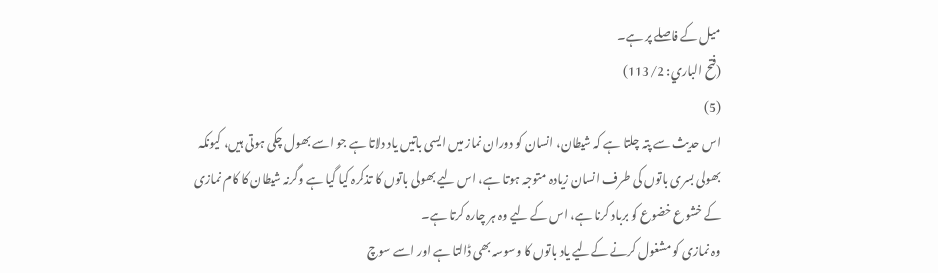میل کے فاصلے پر ہے۔
(فتح الباري: 113/2)
(5)
اس حدیث سے پتہ چلتا ہے کہ شیطان، انسان کو دوران نماز میں ایسی باتیں یاد دلاتا ہے جو اسے بھول چکی ہوتی ہیں، کیونکہ بھولی بسری باتوں کی طرف انسان زیادہ متوجہ ہوتا ہے، اس لیے بھولی باتوں کا تذکرہ کیا گیا ہے وگرنہ شیطان کا کام نمازی کے خشوع خضوع کو برباد کرنا ہے، اس کے لیے وہ ہر چارہ کرتا ہے۔
وہ نمازی کو مشغول کرنے کےلیے یاد باتوں کا وسوسہ بھی ڈالتا ہے اور اسے سوچ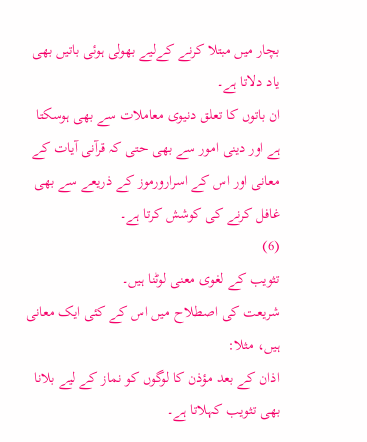بچار میں مبتلا کرنے کےلیے بھولی ہوئی باتیں بھی یاد دلاتا ہے۔
ان باتوں کا تعلق دنیوی معاملات سے بھی ہوسکتا ہے اور دینی امور سے بھی حتی کہ قرآنی آیات کے معانی اور اس کے اسرارورموز کے ذریعے سے بھی غافل کرنے کی کوشش کرتا ہے۔
(6)
تثويب کے لغوی معنی لوٹنا ہیں۔
شریعت کی اصطلاح میں اس کے کئی ایک معانی ہیں، مثلا:
اذان کے بعد مؤذن کا لوگوں کو نماز کے لیے بلانا بھی تثويب کہلاتا ہے۔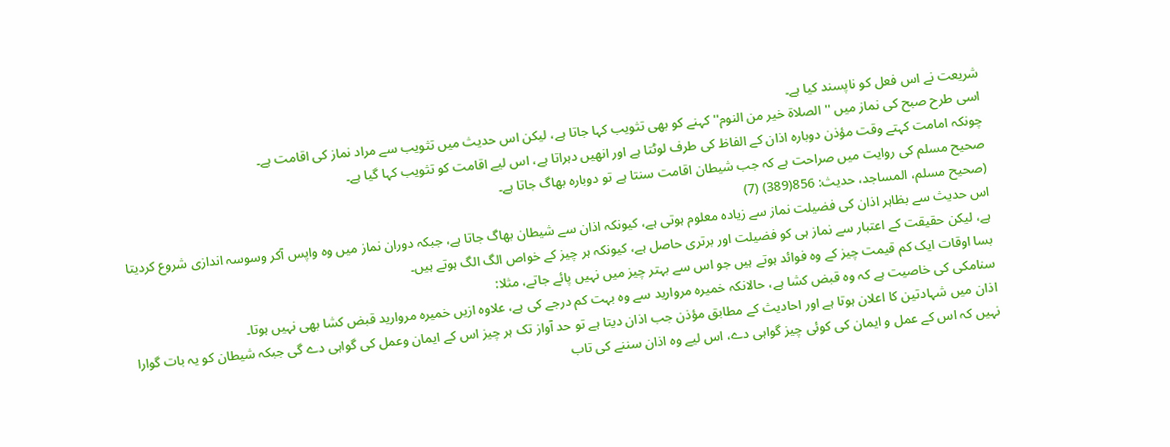شریعت نے اس فعل کو ناپسند کیا ہے۔
اسی طرح صبح کی نماز میں ''الصلاة خير من النوم'' کہنے کو بھی تثويب کہا جاتا ہے، لیکن اس حدیث میں تثويب سے مراد نماز کی اقامت ہے۔
چونکہ امامت کہتے وقت مؤذن دوبارہ اذان کے الفاظ کی طرف لوٹتا ہے اور انھیں دہراتا ہے، اس لیے اقامت کو تثويب کہا گیا ہے۔
صحیح مسلم کی روایت میں صراحت ہے کہ جب شیطان اقامت سنتا ہے تو دوبارہ بھاگ جاتا ہے۔
(صحیح مسلم، المساجد، حدیث: 856(389) (7)
اس حدیث سے بظاہر اذان کی فضیلت نماز سے زیادہ معلوم ہوتی ہے، کیونکہ اذان سے شیطان بھاگ جاتا ہے، جبکہ دوران نماز میں وہ واپس آکر وسوسہ اندازی شروع کردیتا ہے، لیکن حقیقت کے اعتبار سے نماز ہی کو فضیلت اور برتری حاصل ہے، کیونکہ ہر چیز کے خواص الگ الگ ہوتے ہیں۔
بسا اوقات ایک کم قیمت چیز کے وہ فوائد ہوتے ہیں جو اس سے بہتر چیز میں نہیں پائے جاتے، مثلا:
سنامکی کی خاصیت ہے کہ وہ قبض کشا ہے، حالانکہ خمیرہ مروارید سے وہ بہت کم درجے کی ہے، علاوہ ازیں خمیرہ مروارید قبض کشا بھی نہیں ہوتا۔
اذان میں شہادتین کا اعلان ہوتا ہے اور احادیث کے مطابق مؤذن جب اذان دیتا ہے تو حد آواز تک ہر چیز اس کے ایمان وعمل کی گواہی دے گی جبکہ شیطان کو یہ بات گوارا نہیں کہ اس کے عمل و ایمان کی کوئی چیز گواہی دے، اس لیے وہ اذان سننے کی تاب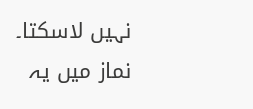نہیں لاسکتا۔
نماز میں یہ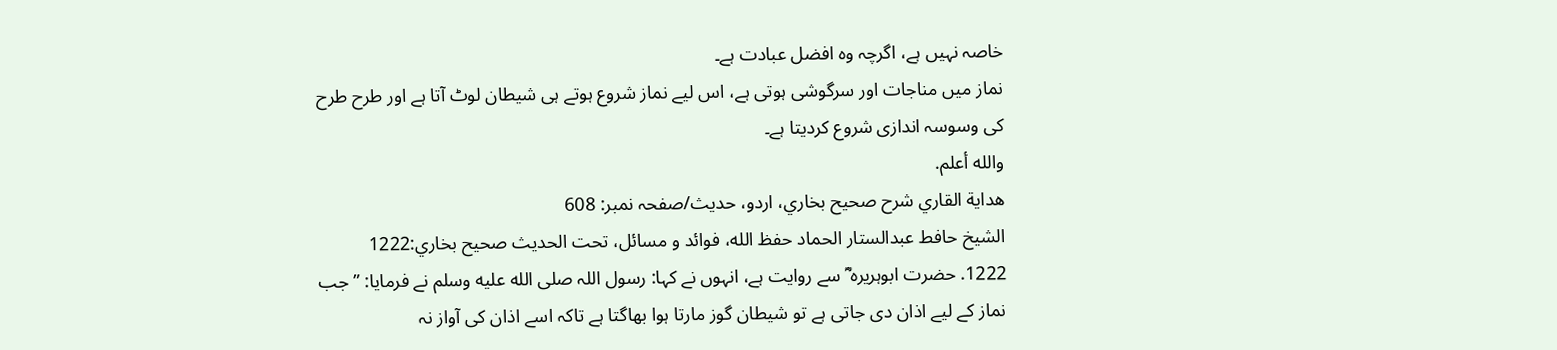خاصہ نہیں ہے، اگرچہ وہ افضل عبادت ہے۔
نماز میں مناجات اور سرگوشی ہوتی ہے، اس لیے نماز شروع ہوتے ہی شیطان لوٹ آتا ہے اور طرح طرح کی وسوسہ اندازی شروع کردیتا ہے۔
والله أعلم.
هداية القاري شرح صحيح بخاري، اردو، حدیث/صفحہ نمبر: 608
الشيخ حافط عبدالستار الحماد حفظ الله، فوائد و مسائل، تحت الحديث صحيح بخاري:1222
1222. حضرت ابوہریرہ ؓ سے روایت ہے، انہوں نے کہا: رسول اللہ صلى الله عليه وسلم نے فرمایا: ”جب نماز کے لیے اذان دی جاتی ہے تو شیطان گوز مارتا ہوا بھاگتا ہے تاکہ اسے اذان کی آواز نہ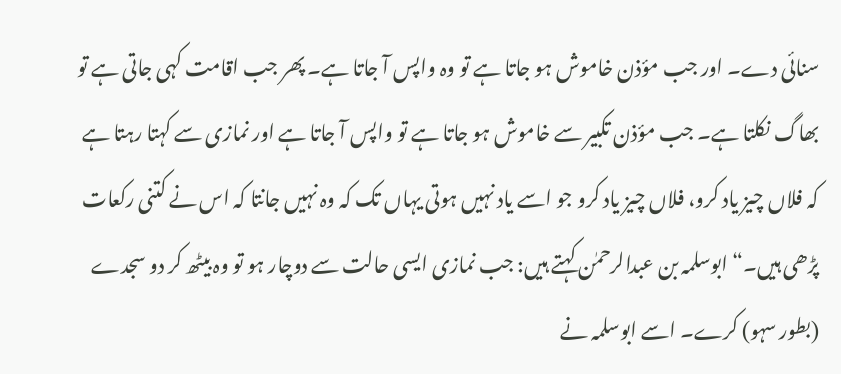سنائی دے۔ اور جب مؤذن خاموش ہو جاتا ہے تو وہ واپس آ جاتا ہے۔ پھر جب اقامت کہی جاتی ہے تو بھاگ نکلتا ہے۔ جب مؤذن تکبیر سے خاموش ہو جاتا ہے تو واپس آ جاتا ہے اور نمازی سے کہتا رہتا ہے کہ فلاں چیز یاد کرو، فلاں چیز یاد کرو جو اسے یاد نہیں ہوتی یہاں تک کہ وہ نہیں جانتا کہ اس نے کتنی رکعات پڑھی ہیں۔“ ابوسلمہ بن عبدالرحمٰن کہتے ہیں: جب نمازی ایسی حالت سے دوچار ہو تو وہ بیٹھ کر دو سجدے (بطور سہو) کرے۔ اسے ابوسلمہ نے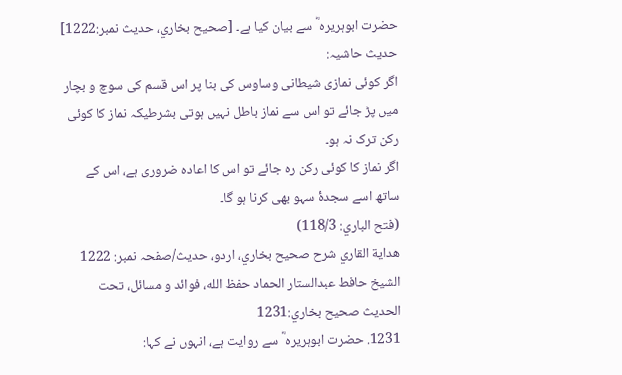حضرت ابوہریرہ ؓ سے بیان کیا ہے۔ [صحيح بخاري، حديث نمبر:1222]
حدیث حاشیہ:
اگر کوئی نمازی شیطانی وساوس کی بنا پر اس قسم کی سوچ و بچار میں پڑ جائے تو اس سے نماز باطل نہیں ہوتی بشرطیکہ نماز کا کوئی رکن ترک نہ ہو۔
اگر نماز کا کوئی رکن رہ جائے تو اس کا اعادہ ضروری ہے، اس کے ساتھ اسے سجدۂ سہو بھی کرنا ہو گا۔
(فتح الباري: 118/3)
هداية القاري شرح صحيح بخاري، اردو، حدیث/صفحہ نمبر: 1222
الشيخ حافط عبدالستار الحماد حفظ الله، فوائد و مسائل، تحت الحديث صحيح بخاري:1231
1231. حضرت ابوہریرہ ؓ سے روایت ہے، انہوں نے کہا: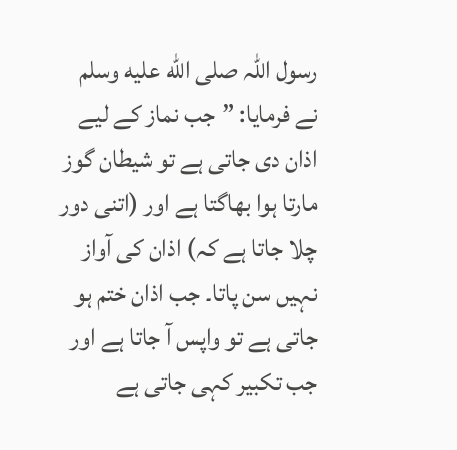رسول اللہ صلى الله عليه وسلم نے فرمایا: ”جب نماز کے لیے اذان دی جاتی ہے تو شیطان گوز مارتا ہوا بھاگتا ہے اور (اتنی دور چلا جاتا ہے کہ) اذان کی آواز نہیں سن پاتا۔ جب اذان ختم ہو جاتی ہے تو واپس آ جاتا ہے اور جب تکبیر کہی جاتی ہے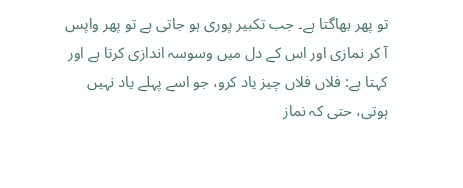تو پھر بھاگتا ہے۔ جب تکبیر پوری ہو جاتی ہے تو پھر واپس آ کر نمازی اور اس کے دل میں وسوسہ اندازی کرتا ہے اور کہتا ہے: فلاں فلاں چیز یاد کرو، جو اسے پہلے یاد نہیں ہوتی، حتی کہ نماز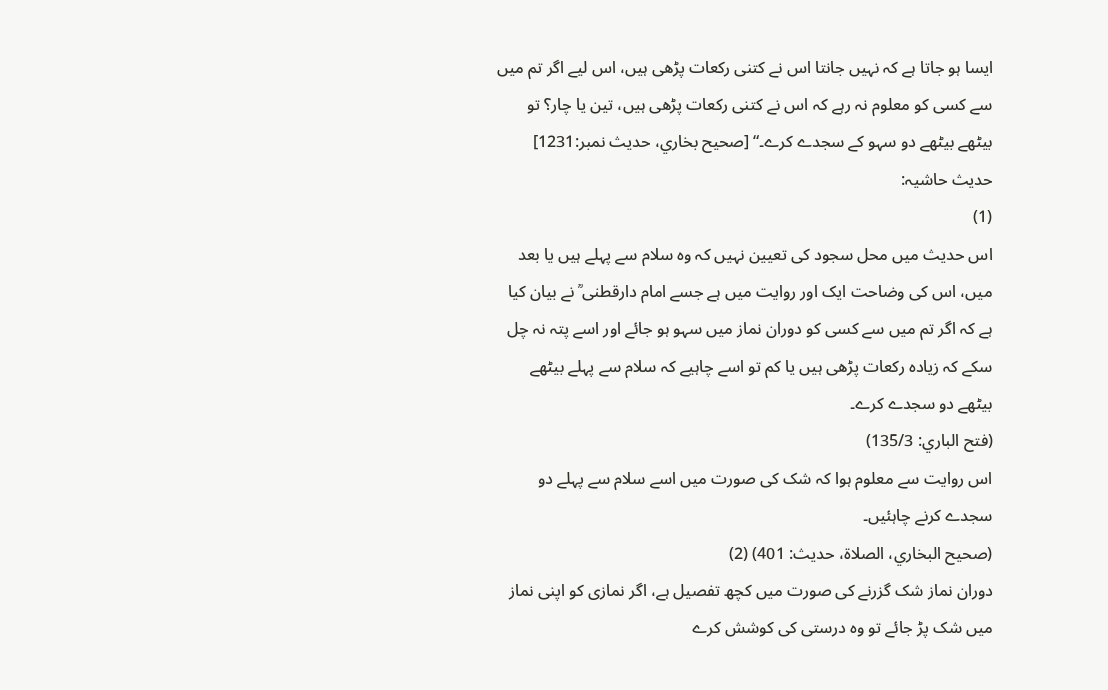ایسا ہو جاتا ہے کہ نہیں جانتا اس نے کتنی رکعات پڑھی ہیں، اس لیے اگر تم میں سے کسی کو معلوم نہ رہے کہ اس نے کتنی رکعات پڑھی ہیں، تین یا چار؟ تو بیٹھے بیٹھے دو سہو کے سجدے کرے۔“ [صحيح بخاري، حديث نمبر:1231]
حدیث حاشیہ:
(1)
اس حدیث میں محل سجود کی تعیین نہیں کہ وہ سلام سے پہلے ہیں یا بعد میں، اس کی وضاحت ایک اور روایت میں ہے جسے امام دارقطنی ؒ نے بیان کیا ہے کہ اگر تم میں سے کسی کو دوران نماز میں سہو ہو جائے اور اسے پتہ نہ چل سکے کہ زیادہ رکعات پڑھی ہیں یا کم تو اسے چاہیے کہ سلام سے پہلے بیٹھے بیٹھے دو سجدے کرے۔
(فتح الباري: 135/3)
اس روایت سے معلوم ہوا کہ شک کی صورت میں اسے سلام سے پہلے دو سجدے کرنے چاہئیں۔
(صحیح البخاري، الصلاة، حدیث: 401) (2)
دوران نماز شک گزرنے کی صورت میں کچھ تفصیل ہے، اگر نمازی کو اپنی نماز میں شک پڑ جائے تو وہ درستی کی کوشش کرے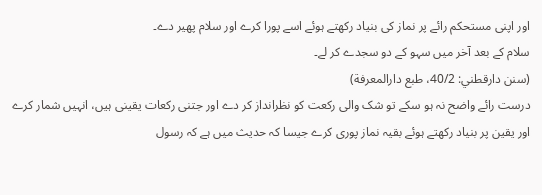اور اپنی مستحکم رائے پر نماز کی بنیاد رکھتے ہوئے اسے پورا کرے اور سلام پھیر دے۔
سلام کے بعد آخر میں سہو کے دو سجدے کر لے۔
(سنن دارقطني: 40/2، طبع دارالمعرفة)
درست رائے واضح نہ ہو سکے تو شک والی رکعت کو نظرانداز کر دے اور جتنی رکعات یقینی ہیں، انہیں شمار کرے اور یقین پر بنیاد رکھتے ہوئے بقیہ نماز پوری کرے جیسا کہ حدیث میں ہے کہ رسول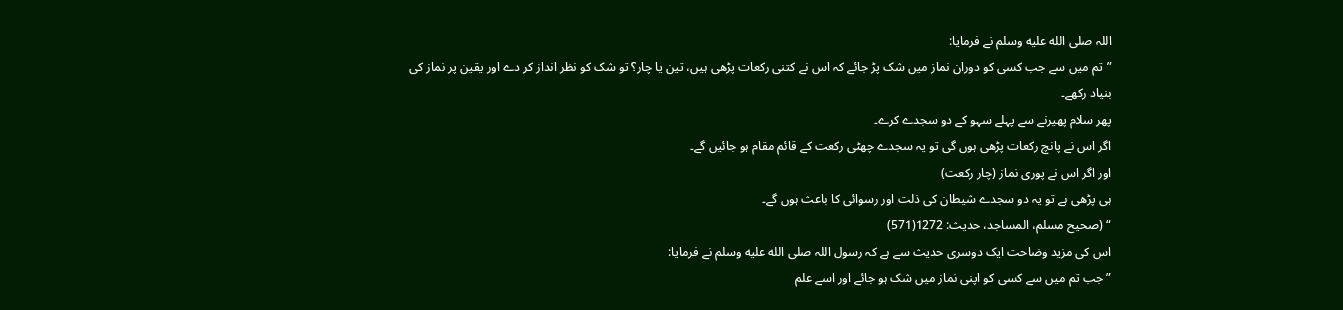اللہ صلى الله عليه وسلم نے فرمایا:
”تم میں سے جب کسی کو دوران نماز میں شک پڑ جائے کہ اس نے کتنی رکعات پڑھی ہیں، تین یا چار؟ تو شک کو نظر انداز کر دے اور یقین پر نماز کی بنیاد رکھے۔
پھر سلام پھیرنے سے پہلے سہو کے دو سجدے کرے۔
اگر اس نے پانچ رکعات پڑھی ہوں گی تو یہ سجدے چھٹی رکعت کے قائم مقام ہو جائیں گے۔
اور اگر اس نے پوری نماز (چار رکعت)
ہی پڑھی ہے تو یہ دو سجدے شیطان کی ذلت اور رسوائی کا باعث ہوں گے۔
“ (صحیح مسلم، المساجد، حدیث: 1272(571)
اس کی مزید وضاحت ایک دوسری حدیث سے ہے کہ رسول اللہ صلى الله عليه وسلم نے فرمایا:
”جب تم میں سے کسی کو اپنی نماز میں شک ہو جائے اور اسے علم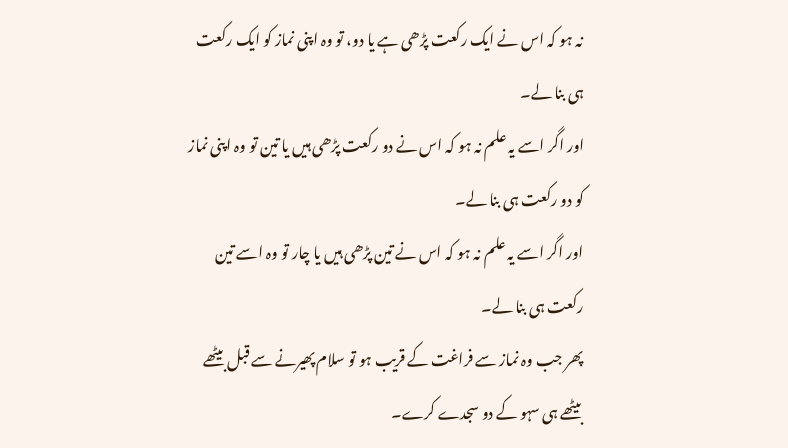نہ ہو کہ اس نے ایک رکعت پڑھی ہے یا دو، تو وہ اپنی نماز کو ایک رکعت ہی بنا لے۔
اور اگر اسے یہ علم نہ ہو کہ اس نے دو رکعت پڑھی ہیں یا تین تو وہ اپنی نماز کو دو رکعت ہی بنا لے۔
اور اگر اسے یہ علم نہ ہو کہ اس نے تین پڑھی ہیں یا چار تو وہ اسے تین رکعت ہی بنا لے۔
پھر جب وہ نماز سے فراغت کے قریب ہو تو سلام پھیرنے سے قبل بیٹھے بیٹھے ہی سہو کے دو سجدے کرے۔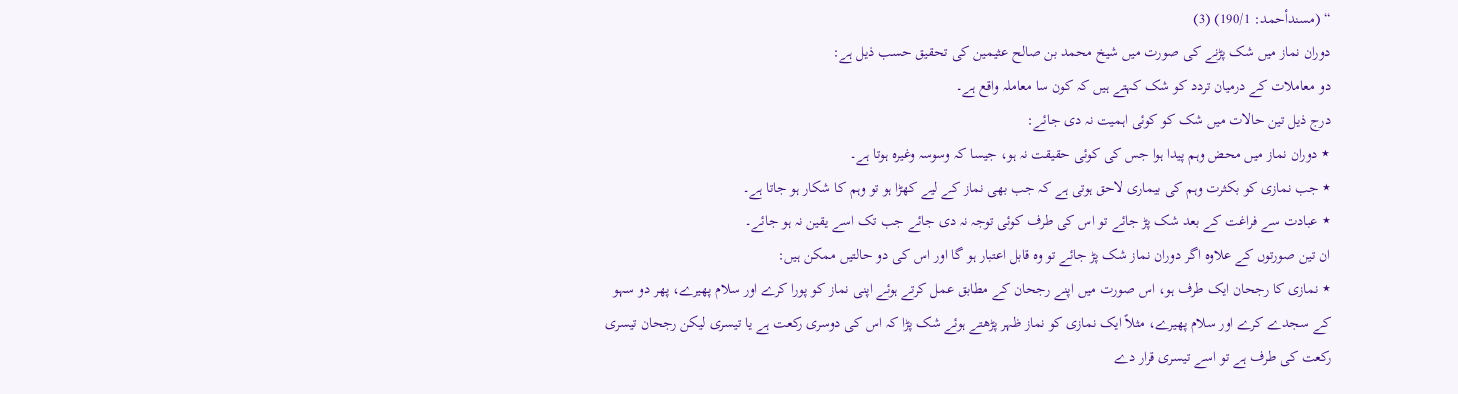“ (مسندأحمد: 190/1) (3)
دوران نماز میں شک پڑنے کی صورت میں شیخ محمد بن صالح عثیمین کی تحقیق حسب ذیل ہے:
دو معاملات کے درمیان تردد کو شک کہتے ہیں کہ کون سا معاملہ واقع ہے۔
درج ذیل تین حالات میں شک کو کوئی اہمیت نہ دی جائے:
٭ دوران نماز میں محض وہم پیدا ہوا جس کی کوئی حقیقت نہ ہو، جیسا کہ وسوسہ وغیرہ ہوتا ہے۔
٭ جب نمازی کو بکثرت وہم کی بیماری لاحق ہوتی ہے کہ جب بھی نماز کے لیے کھڑا ہو تو وہم کا شکار ہو جاتا ہے۔
٭ عبادت سے فراغت کے بعد شک پڑ جائے تو اس کی طرف کوئی توجہ نہ دی جائے جب تک اسے یقین نہ ہو جائے۔
ان تین صورتوں کے علاوہ اگر دوران نماز شک پڑ جائے تو وہ قابل اعتبار ہو گا اور اس کی دو حالتیں ممکن ہیں:
٭ نمازی کا رجحان ایک طرف ہو، اس صورت میں اپنے رجحان کے مطابق عمل کرتے ہوئے اپنی نماز کو پورا کرے اور سلام پھیرے، پھر دو سہو کے سجدے کرے اور سلام پھیرے، مثلاً ایک نمازی کو نماز ظہر پڑھتے ہوئے شک پڑا کہ اس کی دوسری رکعت ہے یا تیسری لیکن رجحان تیسری رکعت کی طرف ہے تو اسے تیسری قرار دے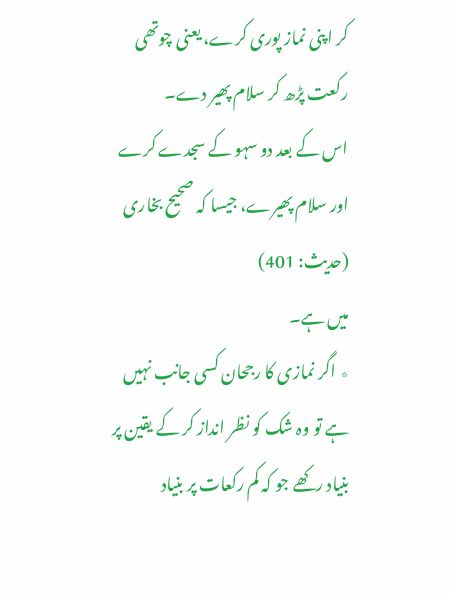کر اپنی نماز پوری کرے، یعنی چوتھی رکعت پڑھ کر سلام پھیر دے۔
اس کے بعد دو سہو کے سجدے کرے اور سلام پھیرے، جیسا کہ صحیح بخاری (حدیث: 401)
میں ہے۔
٭ اگر نمازی کا رجحان کسی جانب نہیں ہے تو وہ شک کو نظر انداز کر کے یقین پر بنیاد رکھے جو کہ کم رکعات پر بنیاد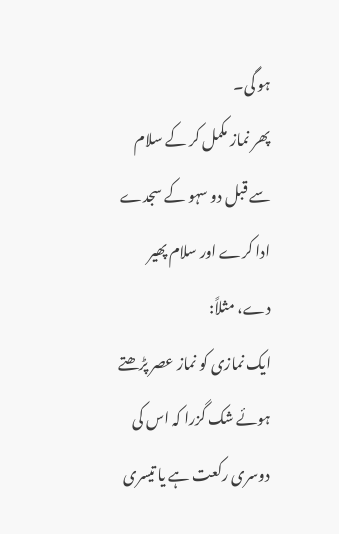ہو گی۔
پھر نماز مکمل کر کے سلام سے قبل دو سہو کے سجدے ادا کرے اور سلام پھیر دے، مثلاً:
ایک نمازی کو نماز عصر پڑھتے ہوئے شک گزرا کہ اس کی دوسری رکعت ہے یا تیسری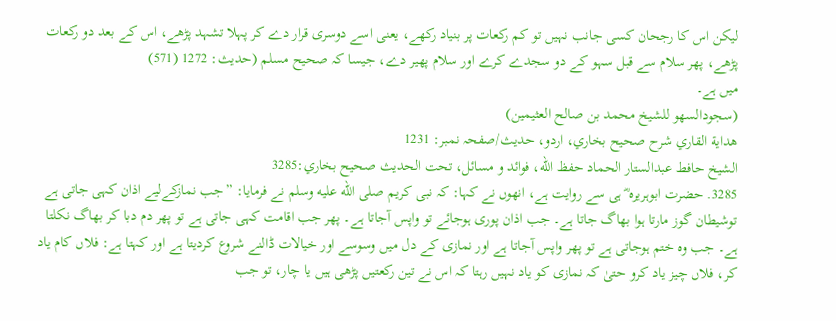لیکن اس کا رجحان کسی جانب نہیں تو کم رکعات پر بنیاد رکھے، یعنی اسے دوسری قرار دے کر پہلا تشہد پڑھے، اس کے بعد دو رکعات پڑھے، پھر سلام سے قبل سہو کے دو سجدے کرے اور سلام پھیر دے، جیسا کہ صحیح مسلم (حدیث: 1272 (571)
میں ہے۔
(سجودالسھو للشیخ محمد بن صالح العثیمین)
هداية القاري شرح صحيح بخاري، اردو، حدیث/صفحہ نمبر: 1231
الشيخ حافط عبدالستار الحماد حفظ الله، فوائد و مسائل، تحت الحديث صحيح بخاري:3285
3285. حضرت ابوہریرہ ؓ ہی سے روایت ہے، انھوں نے کہا: کہ نبی کریم صلى الله عليه وسلم نے فرمایا: ”جب نمازکےلیے اذان کہی جاتی ہے توشیطان گوز مارتا ہوا بھاگ جاتا ہے۔ جب اذان پوری ہوجائے تو واپس آجاتا ہے۔ پھر جب اقامت کہی جاتی ہے تو پھر دم دبا کر بھاگ نکلتا ہے۔ جب وہ ختم ہوجاتی ہے تو پھر واپس آجاتا ہے اور نمازی کے دل میں وسوسے اور خیالات ڈالنے شروع کردیتا ہے اور کہتا ہے: فلاں کام یاد کر، فلاں چیز یاد کرو حتیٰ کہ نمازی کو یاد نہیں رہتا کہ اس نے تین رکعتیں پڑھی ہیں یا چار، تو جب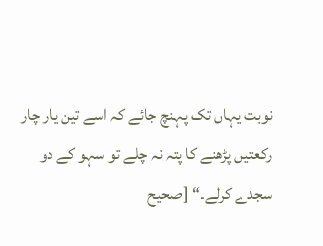نوبت یہاں تک پہنچ جائے کہ اسے تین یار چار رکعتیں پڑھنے کا پتہ نہ چلے تو سہو کے دو سجدے کرلے۔“ [صحيح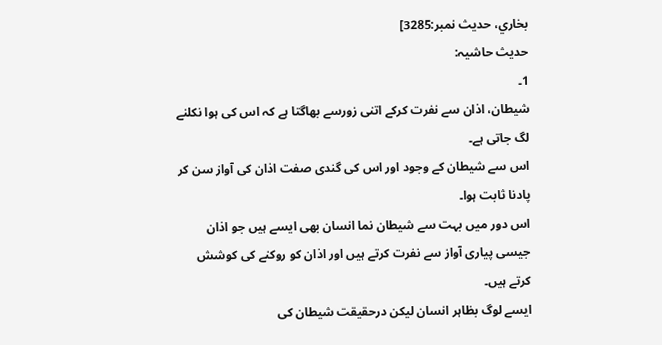بخاري، حديث نمبر:3285]
حدیث حاشیہ:
1۔
شیطان، اذان سے نفرت کرکے اتنی زورسے بھاگتا ہے کہ اس کی ہوا نکلنے لگ جاتی ہے۔
اس سے شیطان کے وجود اور اس کی گندی صفت اذان کی آواز سن کر پادنا ثابت ہوا۔
اس دور میں بہت سے شیطان نما انسان بھی ایسے ہیں جو اذان جیسی پیاری آواز سے نفرت کرتے ہیں اور اذان کو روکنے کی کوشش کرتے ہیں۔
ایسے لوگ بظاہر انسان لیکن درحقیقت شیطان کی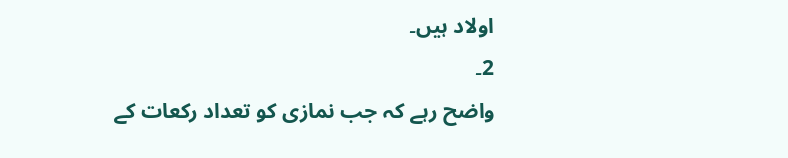اولاد ہیں۔
2۔
واضح رہے کہ جب نمازی کو تعداد رکعات کے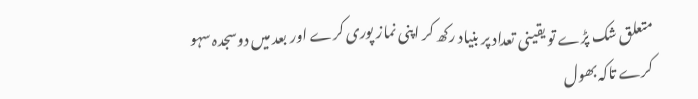متعلق شک پڑے تو یقینی تعداد پر بنیاد رکھ کر اپنی نماز پوری کرے اور بعد میں دوسجدہ سہو کرے تاکہ بھول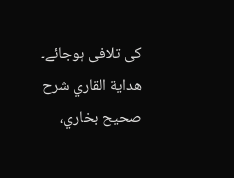کی تلافی ہوجائے۔
هداية القاري شرح صحيح بخاري،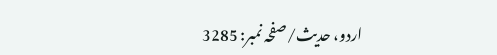اردو، حدیث/صفحہ نمبر: 3285